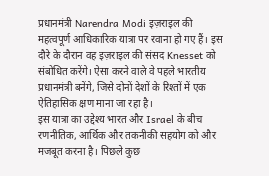प्रधानमंत्री Narendra Modi इज़राइल की महत्वपूर्ण आधिकारिक यात्रा पर रवाना हो गए हैं। इस दौरे के दौरान वह इज़राइल की संसद Knesset को संबोधित करेंगे। ऐसा करने वाले वे पहले भारतीय प्रधानमंत्री बनेंगे, जिसे दोनों देशों के रिश्तों में एक ऐतिहासिक क्षण माना जा रहा है।
इस यात्रा का उद्देश्य भारत और Israel के बीच रणनीतिक, आर्थिक और तकनीकी सहयोग को और मजबूत करना है। पिछले कुछ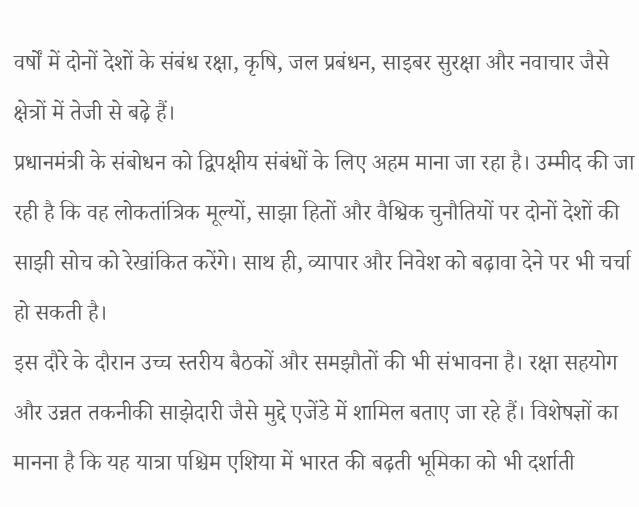वर्षों में दोनों देशों के संबंध रक्षा, कृषि, जल प्रबंधन, साइबर सुरक्षा और नवाचार जैसे क्षेत्रों में तेजी से बढ़े हैं।
प्रधानमंत्री के संबोधन को द्विपक्षीय संबंधों के लिए अहम माना जा रहा है। उम्मीद की जा रही है कि वह लोकतांत्रिक मूल्यों, साझा हितों और वैश्विक चुनौतियों पर दोनों देशों की साझी सोच को रेखांकित करेंगे। साथ ही, व्यापार और निवेश को बढ़ावा देने पर भी चर्चा हो सकती है।
इस दौरे के दौरान उच्च स्तरीय बैठकों और समझौतों की भी संभावना है। रक्षा सहयोग और उन्नत तकनीकी साझेदारी जैसे मुद्दे एजेंडे में शामिल बताए जा रहे हैं। विशेषज्ञों का मानना है कि यह यात्रा पश्चिम एशिया में भारत की बढ़ती भूमिका को भी दर्शाती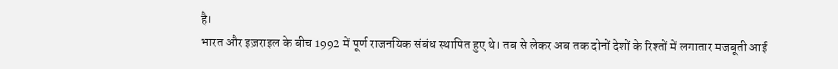है।
भारत और इज़राइल के बीच 1992 में पूर्ण राजनयिक संबंध स्थापित हुए थे। तब से लेकर अब तक दोनों देशों के रिश्तों में लगातार मजबूती आई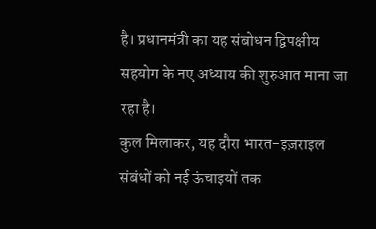है। प्रधानमंत्री का यह संबोधन द्विपक्षीय सहयोग के नए अध्याय की शुरुआत माना जा रहा है।
कुल मिलाकर, यह दौरा भारत-इज़राइल संबंधों को नई ऊंचाइयों तक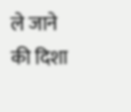ले जाने की दिशा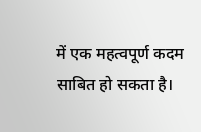में एक महत्वपूर्ण कदम साबित हो सकता है।